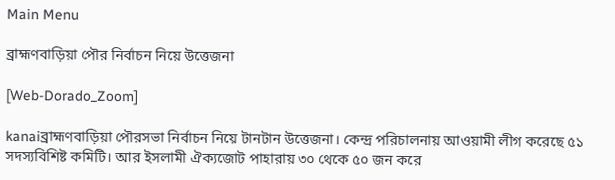Main Menu

ব্রাহ্মণবাড়িয়া পৌর নির্বাচন নিয়ে উত্তেজনা

[Web-Dorado_Zoom]

kanaiব্রাহ্মণবাড়িয়া পৌরসভা নির্বাচন নিয়ে টানটান উত্তেজনা। কেন্দ্র পরিচালনায় আওয়ামী লীগ করেছে ৫১ সদস্যবিশিষ্ট কমিটি। আর ইসলামী ঐক্যজোট পাহারায় ৩০ থেকে ৫০ জন করে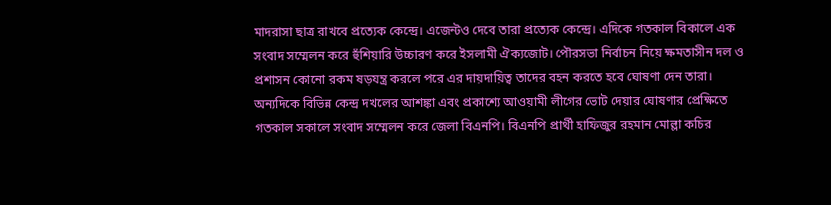মাদরাসা ছাত্র রাখবে প্রত্যেক কেন্দ্রে। এজেন্টও দেবে তারা প্রত্যেক কেন্দ্রে। এদিকে গতকাল বিকালে এক সংবাদ সম্মেলন করে হুঁশিয়ারি উচ্চারণ করে ইসলামী ঐক্যজোট। পৌরসভা নির্বাচন নিয়ে ক্ষমতাসীন দল ও প্রশাসন কোনো রকম ষড়যন্ত্র করলে পরে এর দায়দায়িত্ব তাদের বহন করতে হবে ঘোষণা দেন তারা। অন্যদিকে বিভিন্ন কেন্দ্র দখলের আশঙ্কা এবং প্রকাশ্যে আওয়ামী লীগের ভোট দেয়ার ঘোষণার প্রেক্ষিতে গতকাল সকালে সংবাদ সম্মেলন করে জেলা বিএনপি। বিএনপি প্রার্থী হাফিজুর রহমান মোল্লা কচির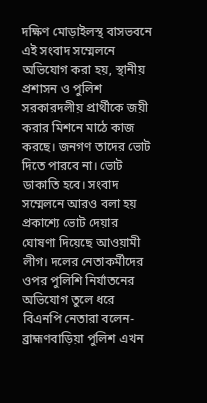দক্ষিণ মোড়াইলস্থ বাসভবনে এই সংবাদ সম্মেলনে অভিযোগ করা হয়, স্থানীয় প্রশাসন ও পুলিশ সরকারদলীয় প্রার্থীকে জয়ী করার মিশনে মাঠে কাজ করছে। জনগণ তাদের ভোট দিতে পারবে না। ভোট ডাকাতি হবে। সংবাদ সম্মেলনে আরও বলা হয় প্রকাশ্যে ভোট দেয়ার ঘোষণা দিয়েছে আওয়ামী লীগ। দলের নেতাকর্মীদের ওপর পুলিশি নির্যাতনের অভিযোগ তুলে ধরে বিএনপি নেতারা বলেন- ব্রাহ্মণবাড়িয়া পুলিশ এখন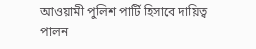আওয়ামী পুলিশ পার্টি হিসাবে দায়িত্ব পালন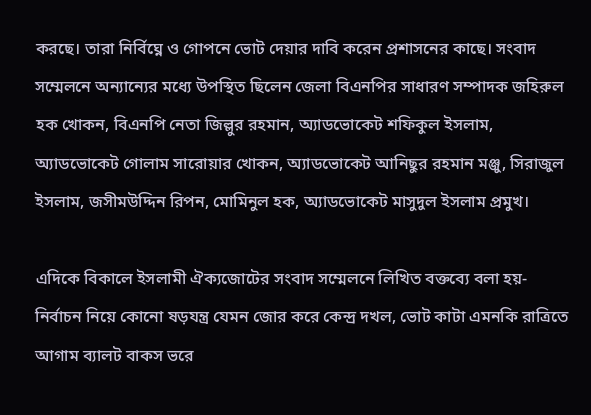করছে। তারা নির্বিঘ্নে ও গোপনে ভোট দেয়ার দাবি করেন প্রশাসনের কাছে। সংবাদ সম্মেলনে অন্যান্যের মধ্যে উপস্থিত ছিলেন জেলা বিএনপির সাধারণ সম্পাদক জহিরুল হক খোকন, বিএনপি নেতা জিল্লুর রহমান, অ্যাডভোকেট শফিকুল ইসলাম, অ্যাডভোকেট গোলাম সারোয়ার খোকন, অ্যাডভোকেট আনিছুর রহমান মঞ্জু, সিরাজুল ইসলাম, জসীমউদ্দিন রিপন, মোমিনুল হক, অ্যাডভোকেট মাসুদুল ইসলাম প্রমুখ।

এদিকে বিকালে ইসলামী ঐক্যজোটের সংবাদ সম্মেলনে লিখিত বক্তব্যে বলা হয়- নির্বাচন নিয়ে কোনো ষড়যন্ত্র যেমন জোর করে কেন্দ্র দখল, ভোট কাটা এমনকি রাত্রিতে আগাম ব্যালট বাকস ভরে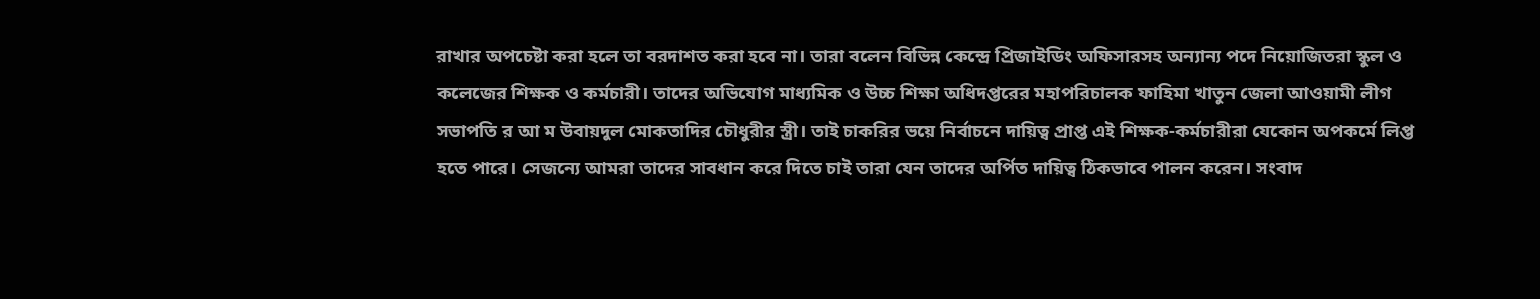রাখার অপচেষ্টা করা হলে তা বরদাশত করা হবে না। তারা বলেন বিভিন্ন কেন্দ্রে প্রিজাইডিং অফিসারসহ অন্যান্য পদে নিয়োজিতরা স্কুল ও কলেজের শিক্ষক ও কর্মচারী। তাদের অভিযোগ মাধ্যমিক ও উচ্চ শিক্ষা অধিদপ্তরের মহাপরিচালক ফাহিমা খাতুন জেলা আওয়ামী লীগ সভাপতি র আ ম উবায়দুল মোকতাদির চৌধুরীর স্ত্রী। তাই চাকরির ভয়ে নির্বাচনে দায়িত্ব প্রাপ্ত এই শিক্ষক-কর্মচারীরা যেকোন অপকর্মে লিপ্ত হতে পারে। সেজন্যে আমরা তাদের সাবধান করে দিতে চাই তারা যেন তাদের অর্পিত দায়িত্ব ঠিকভাবে পালন করেন। সংবাদ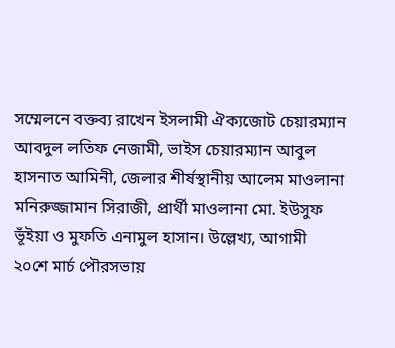সম্মেলনে বক্তব্য রাখেন ইসলামী ঐক্যজোট চেয়ারম্যান আবদুল লতিফ নেজামী, ভাইস চেয়ারম্যান আবুল হাসনাত আমিনী, জেলার শীর্ষস্থানীয় আলেম মাওলানা মনিরুজ্জামান সিরাজী, প্রার্থী মাওলানা মো. ইউসুফ ভূঁইয়া ও মুফতি এনামুল হাসান। উল্লেখ্য, আগামী ২০শে মার্চ পৌরসভায়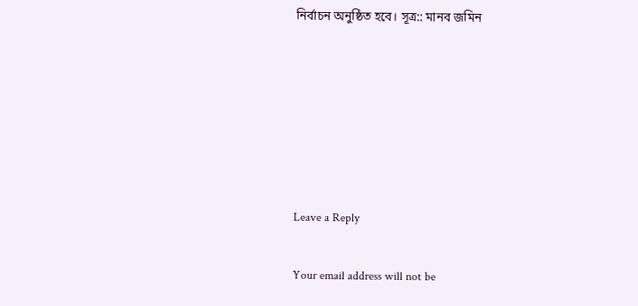নির্বাচন অনুষ্ঠিত হবে। সূত্র:: মানব জমিন






Leave a Reply

Your email address will not be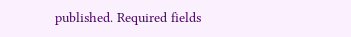published. Required fields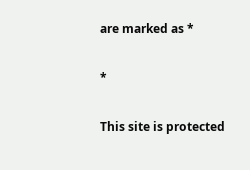are marked as *

*

This site is protected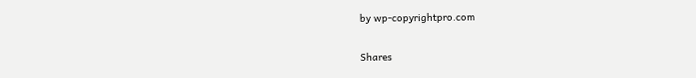by wp-copyrightpro.com

Shares